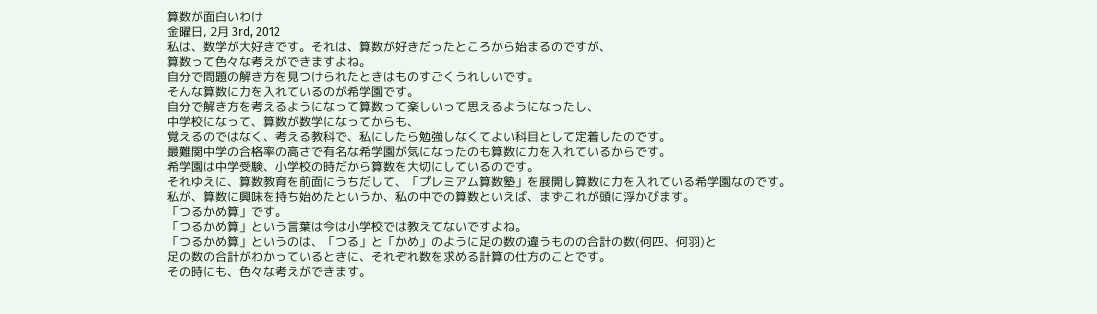算数が面白いわけ
金曜日, 2月 3rd, 2012
私は、数学が大好きです。それは、算数が好きだったところから始まるのですが、
算数って色々な考えができますよね。
自分で問題の解き方を見つけられたときはものすごくうれしいです。
そんな算数に力を入れているのが希学園です。
自分で解き方を考えるようになって算数って楽しいって思えるようになったし、
中学校になって、算数が数学になってからも、
覚えるのではなく、考える教科で、私にしたら勉強しなくてよい科目として定着したのです。
最難関中学の合格率の高さで有名な希学園が気になったのも算数に力を入れているからです。
希学園は中学受験、小学校の時だから算数を大切にしているのです。
それゆえに、算数教育を前面にうちだして、「プレミアム算数塾」を展開し算数に力を入れている希学園なのです。
私が、算数に興味を持ち始めたというか、私の中での算数といえば、まずこれが頭に浮かびます。
「つるかめ算」です。
「つるかめ算」という言葉は今は小学校では教えてないですよね。
「つるかめ算」というのは、「つる」と「かめ」のように足の数の違うものの合計の数(何匹、何羽)と
足の数の合計がわかっているときに、それぞれ数を求める計算の仕方のことです。
その時にも、色々な考えができます。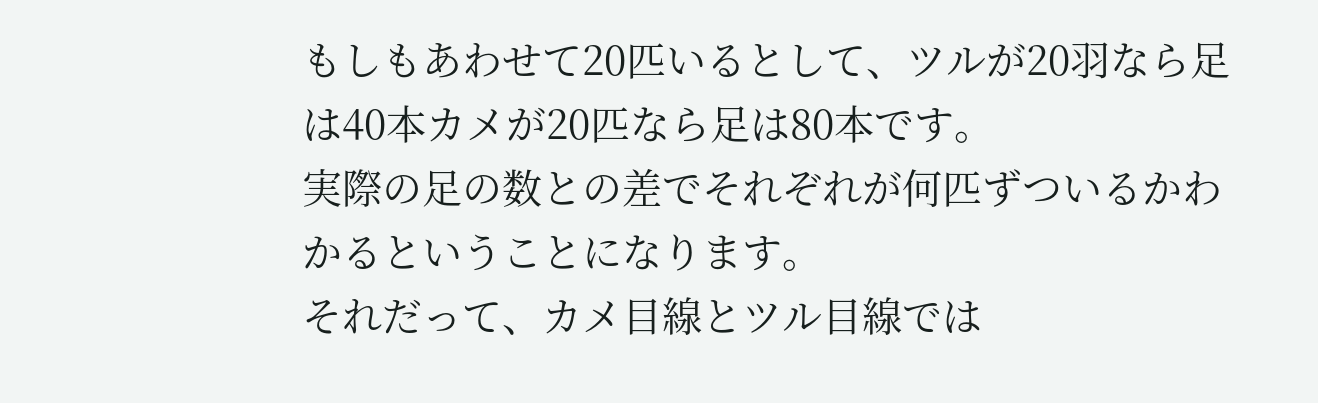もしもあわせて20匹いるとして、ツルが20羽なら足は40本カメが20匹なら足は80本です。
実際の足の数との差でそれぞれが何匹ずついるかわかるということになります。
それだって、カメ目線とツル目線では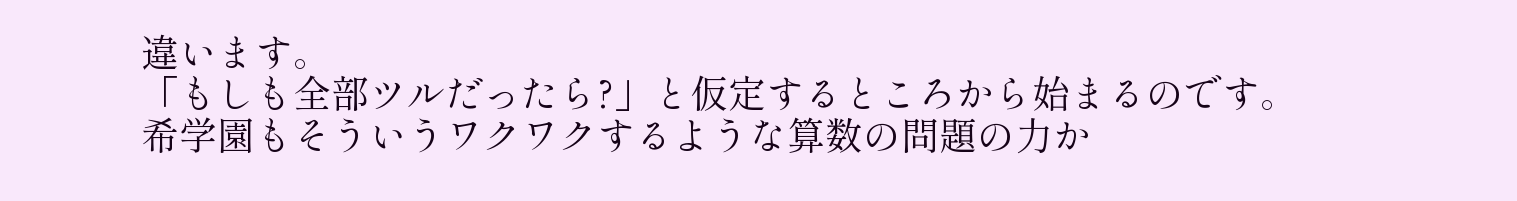違います。
「もしも全部ツルだったら?」と仮定するところから始まるのです。
希学園もそういうワクワクするような算数の問題の力か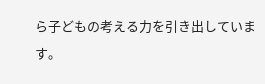ら子どもの考える力を引き出しています。